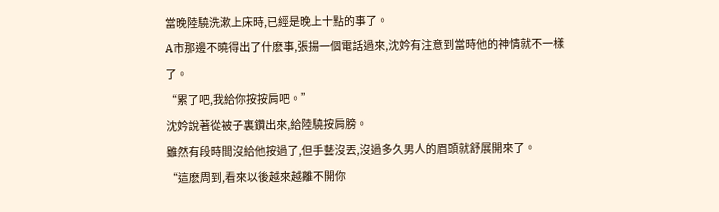當晚陸驍洗漱上床時,已經是晚上十點的事了。
A市那邊不曉得出了什麽事,張揚一個電話過來,沈妗有注意到當時他的神情就不一樣了。
“累了吧,我給你按按肩吧。”
沈妗說著從被子裏鑽出來,給陸驍按肩膀。
雖然有段時間沒給他按過了,但手藝沒丟,沒過多久男人的眉頭就舒展開來了。
“這麽周到,看來以後越來越離不開你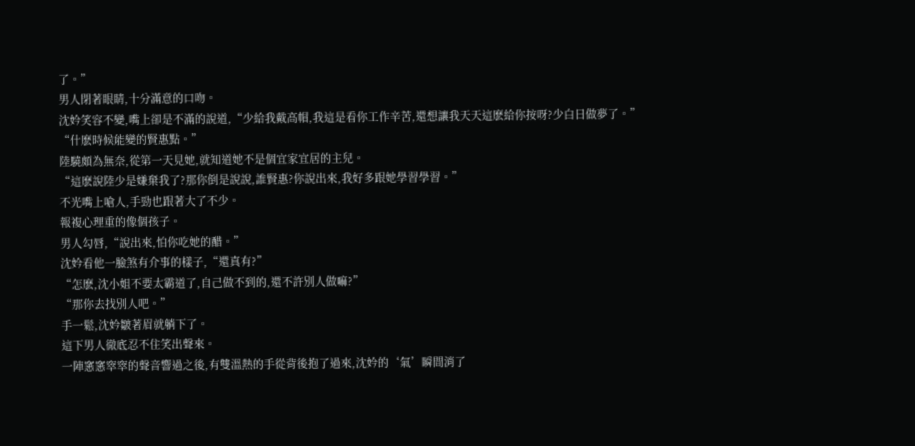了。”
男人閉著眼睛,十分滿意的口吻。
沈妗笑容不變,嘴上卻是不滿的說道,“少給我戴高帽,我這是看你工作辛苦,還想讓我天天這麽給你按呀?少白日做夢了。”
“什麽時候能變的賢惠點。”
陸驍頗為無奈,從第一天見她,就知道她不是個宜家宜居的主兒。
“這麽說陸少是嫌棄我了?那你倒是說說,誰賢惠?你說出來,我好多跟她學習學習。”
不光嘴上嗆人,手勁也跟著大了不少。
報複心理重的像個孩子。
男人勾唇,“說出來,怕你吃她的醋。”
沈妗看他一臉煞有介事的樣子,“還真有?”
“怎麽,沈小姐不要太霸道了,自己做不到的,還不許別人做嘛?”
“那你去找別人吧。”
手一鬆,沈妗皺著眉就躺下了。
這下男人徹底忍不住笑出聲來。
一陣窸窸窣窣的聲音響過之後,有雙溫熱的手從背後抱了過來,沈妗的‘氣’瞬間消了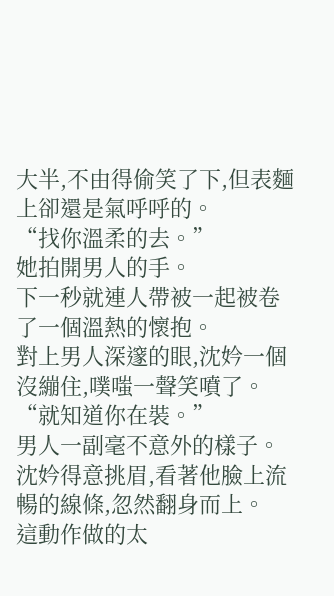大半,不由得偷笑了下,但表麵上卻還是氣呼呼的。
“找你溫柔的去。”
她拍開男人的手。
下一秒就連人帶被一起被卷了一個溫熱的懷抱。
對上男人深邃的眼,沈妗一個沒繃住,噗嗤一聲笑噴了。
“就知道你在裝。”
男人一副毫不意外的樣子。
沈妗得意挑眉,看著他臉上流暢的線條,忽然翻身而上。
這動作做的太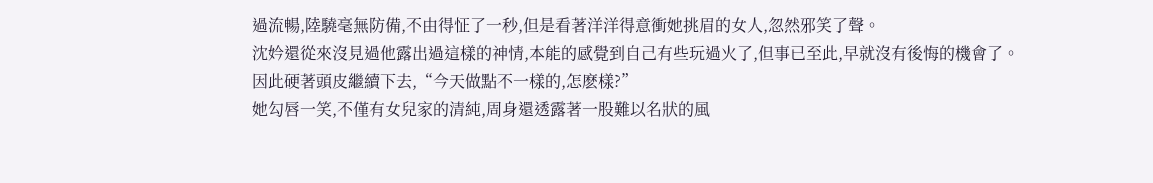過流暢,陸驍毫無防備,不由得怔了一秒,但是看著洋洋得意衝她挑眉的女人,忽然邪笑了聲。
沈妗還從來沒見過他露出過這樣的神情,本能的感覺到自己有些玩過火了,但事已至此,早就沒有後悔的機會了。
因此硬著頭皮繼續下去,“今天做點不一樣的,怎麽樣?”
她勾唇一笑,不僅有女兒家的清純,周身還透露著一股難以名狀的風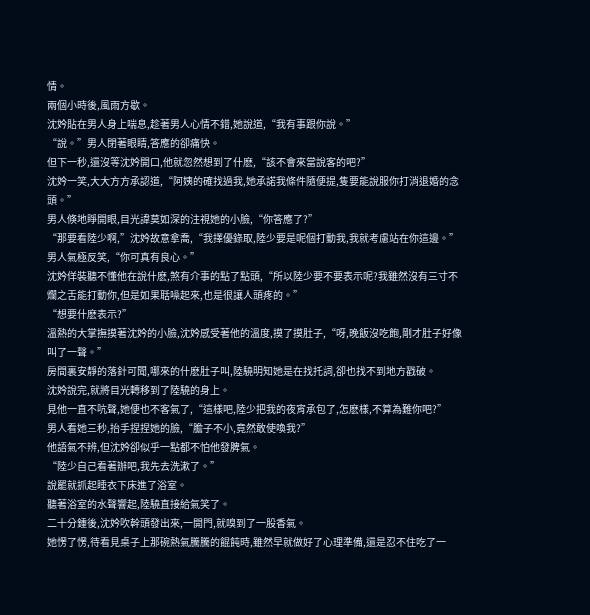情。
兩個小時後,風雨方歇。
沈妗貼在男人身上喘息,趁著男人心情不錯,她說道,“我有事跟你說。”
“說。”男人閉著眼睛,答應的卻痛快。
但下一秒,還沒等沈妗開口,他就忽然想到了什麽,“該不會來當說客的吧?”
沈妗一笑,大大方方承認道,“阿姨的確找過我,她承諾我條件隨便提,隻要能說服你打消退婚的念頭。”
男人倏地睜開眼,目光諱莫如深的注視她的小臉,“你答應了?”
“那要看陸少啊,”沈妗故意拿喬,“我擇優錄取,陸少要是呢個打動我,我就考慮站在你這邊。”
男人氣極反笑,“你可真有良心。”
沈妗佯裝聽不懂他在說什麽,煞有介事的點了點頭,“所以陸少要不要表示呢?我雖然沒有三寸不爛之舌能打動你,但是如果聒噪起來,也是很讓人頭疼的。”
“想要什麽表示?”
溫熱的大掌撫摸著沈妗的小臉,沈妗感受著他的溫度,摸了摸肚子,“呀,晚飯沒吃飽,剛才肚子好像叫了一聲。”
房間裏安靜的落針可聞,哪來的什麽肚子叫,陸驍明知她是在找托詞,卻也找不到地方戳破。
沈妗說完,就將目光轉移到了陸驍的身上。
見他一直不吭聲,她便也不客氣了,“這樣吧,陸少把我的夜宵承包了,怎麽樣,不算為難你吧?”
男人看她三秒,抬手捏捏她的臉,“膽子不小,竟然敢使喚我?”
他語氣不辨,但沈妗卻似乎一點都不怕他發脾氣。
“陸少自己看著辦吧,我先去洗漱了。”
說罷就抓起睡衣下床進了浴室。
聽著浴室的水聲響起,陸驍直接給氣笑了。
二十分鍾後,沈妗吹幹頭發出來,一開門,就嗅到了一股香氣。
她愣了愣,待看見桌子上那碗熱氣騰騰的餛飩時,雖然早就做好了心理準備,還是忍不住吃了一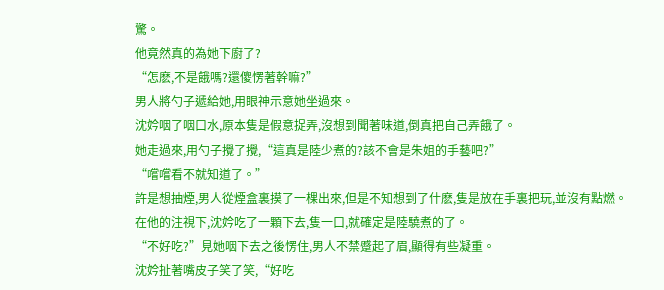驚。
他竟然真的為她下廚了?
“怎麽,不是餓嗎?還傻愣著幹嘛?”
男人將勺子遞給她,用眼神示意她坐過來。
沈妗咽了咽口水,原本隻是假意捉弄,沒想到聞著味道,倒真把自己弄餓了。
她走過來,用勺子攪了攪,“這真是陸少煮的?該不會是朱姐的手藝吧?”
“嚐嚐看不就知道了。”
許是想抽煙,男人從煙盒裏摸了一棵出來,但是不知想到了什麽,隻是放在手裏把玩,並沒有點燃。
在他的注視下,沈妗吃了一顆下去,隻一口,就確定是陸驍煮的了。
“不好吃?”見她咽下去之後愣住,男人不禁蹙起了眉,顯得有些凝重。
沈妗扯著嘴皮子笑了笑,“好吃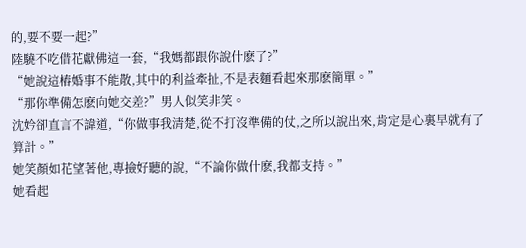的,要不要一起?”
陸驍不吃借花獻佛這一套,“我媽都跟你說什麽了?”
“她說這樁婚事不能散,其中的利益牽扯,不是表麵看起來那麽簡單。”
“那你準備怎麽向她交差?”男人似笑非笑。
沈妗卻直言不諱道,“你做事我清楚,從不打沒準備的仗,之所以說出來,肯定是心裏早就有了算計。”
她笑顏如花望著他,專撿好聽的說,“不論你做什麽,我都支持。”
她看起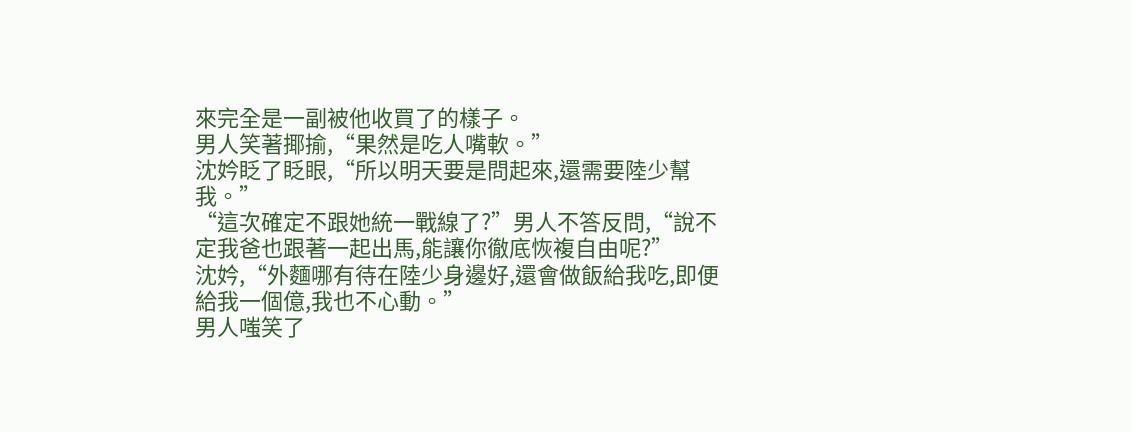來完全是一副被他收買了的樣子。
男人笑著揶揄,“果然是吃人嘴軟。”
沈妗眨了眨眼,“所以明天要是問起來,還需要陸少幫我。”
“這次確定不跟她統一戰線了?”男人不答反問,“說不定我爸也跟著一起出馬,能讓你徹底恢複自由呢?”
沈妗,“外麵哪有待在陸少身邊好,還會做飯給我吃,即便給我一個億,我也不心動。”
男人嗤笑了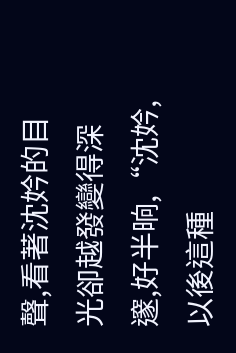聲,看著沈妗的目光卻越發變得深邃,好半晌,“沈妗,以後這種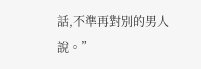話,不準再對別的男人說。”